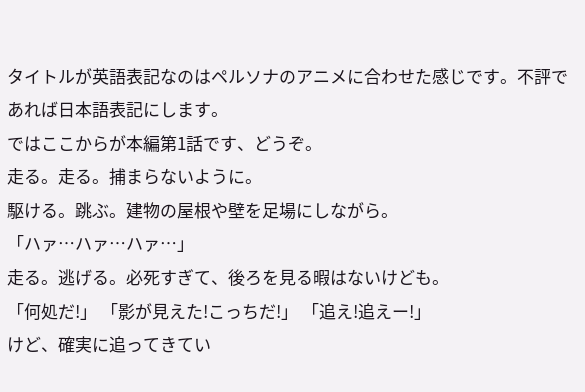タイトルが英語表記なのはペルソナのアニメに合わせた感じです。不評であれば日本語表記にします。
ではここからが本編第1話です、どうぞ。
走る。走る。捕まらないように。
駆ける。跳ぶ。建物の屋根や壁を足場にしながら。
「ハァ…ハァ…ハァ…」
走る。逃げる。必死すぎて、後ろを見る暇はないけども。
「何処だ!」 「影が見えた!こっちだ!」 「追え!追えー!」
けど、確実に追ってきてい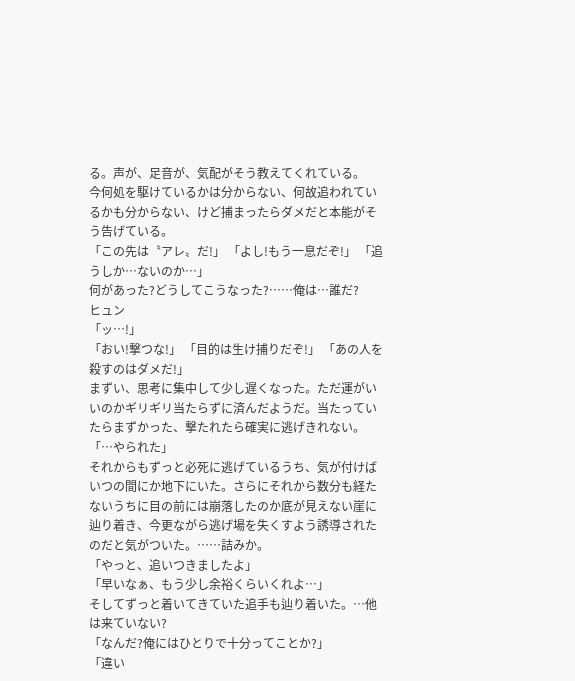る。声が、足音が、気配がそう教えてくれている。
今何処を駆けているかは分からない、何故追われているかも分からない、けど捕まったらダメだと本能がそう告げている。
「この先は〝アレ〟だ!」 「よし!もう一息だぞ!」 「追うしか…ないのか…」
何があった?どうしてこうなった?……俺は…誰だ?
ヒュン
「ッ…!」
「おい!撃つな!」 「目的は生け捕りだぞ!」 「あの人を殺すのはダメだ!」
まずい、思考に集中して少し遅くなった。ただ運がいいのかギリギリ当たらずに済んだようだ。当たっていたらまずかった、撃たれたら確実に逃げきれない。
「…やられた」
それからもずっと必死に逃げているうち、気が付けばいつの間にか地下にいた。さらにそれから数分も経たないうちに目の前には崩落したのか底が見えない崖に辿り着き、今更ながら逃げ場を失くすよう誘導されたのだと気がついた。……詰みか。
「やっと、追いつきましたよ」
「早いなぁ、もう少し余裕くらいくれよ…」
そしてずっと着いてきていた追手も辿り着いた。…他は来ていない?
「なんだ?俺にはひとりで十分ってことか?」
「違い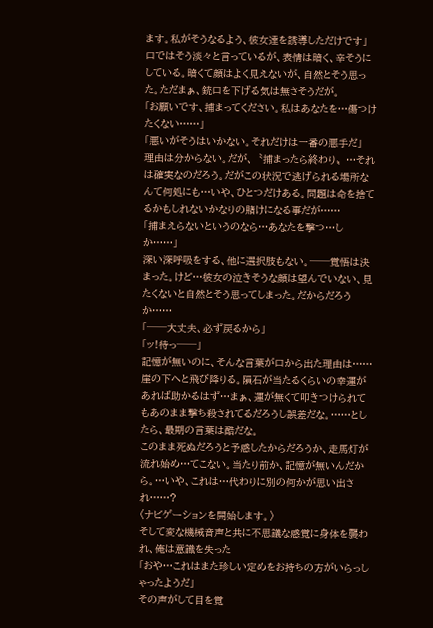ます。私がそうなるよう、彼女達を誘導しただけです」
口ではそう淡々と言っているが、表情は暗く、辛そうにしている。暗くて顔はよく見えないが、自然とそう思った。ただまぁ、銃口を下げる気は無さそうだが。
「お願いです、捕まってください。私はあなたを…傷つけたくない……」
「悪いがそうはいかない。それだけは一番の悪手だ」
理由は分からない。だが、〝捕まったら終わり〟…それは確実なのだろう。だがこの状況で逃げられる場所なんて何処にも…いや、ひとつだけある。問題は命を捨てるかもしれないかなりの賭けになる事だが……
「捕まえらないというのなら…あなたを撃つ…しか……」
深い深呼吸をする、他に選択肢もない。──覚悟は決まった。けど…彼女の泣きそうな顔は望んでいない、見たくないと自然とそう思ってしまった。だからだろうか……
「──大丈夫、必ず戻るから」
「ッ!待っ──」
記憶が無いのに、そんな言葉が口から出た理由は……
崖の下へと飛び降りる。隕石が当たるくらいの幸運があれば助かるはず…まぁ、運が無くて叩きつけられてもあのまま撃ち殺されてるだろうし誤差だな。……としたら、最期の言葉は酷だな。
このまま死ぬだろうと予感したからだろうか、走馬灯が流れ始め…てこない。当たり前か、記憶が無いんだから。…いや、これは…代わりに別の何かが思い出され……?
〈ナビゲーションを開始します。〉
そして変な機械音声と共に不思議な感覚に身体を襲われ、俺は意識を失った
「おや…これはまた珍しい定めをお持ちの方がいらっしゃったようだ」
その声がして目を覚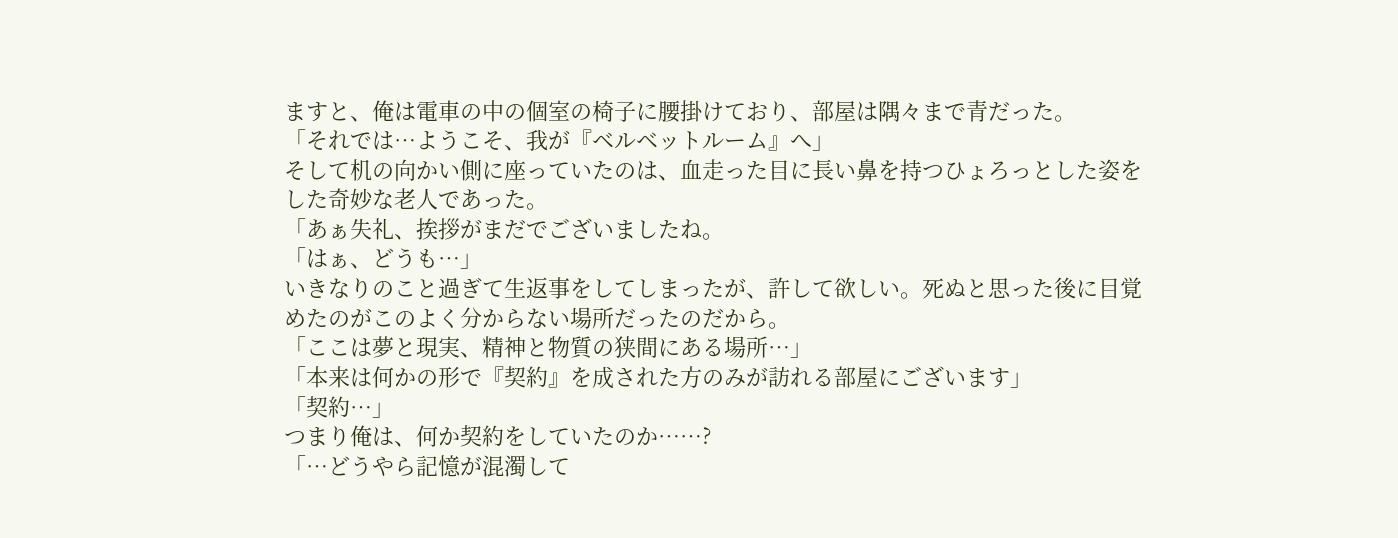ますと、俺は電車の中の個室の椅子に腰掛けており、部屋は隅々まで青だった。
「それでは…ようこそ、我が『ベルベットルーム』へ」
そして机の向かい側に座っていたのは、血走った目に長い鼻を持つひょろっとした姿をした奇妙な老人であった。
「あぁ失礼、挨拶がまだでございましたね。
「はぁ、どうも…」
いきなりのこと過ぎて生返事をしてしまったが、許して欲しい。死ぬと思った後に目覚めたのがこのよく分からない場所だったのだから。
「ここは夢と現実、精神と物質の狭間にある場所…」
「本来は何かの形で『契約』を成された方のみが訪れる部屋にございます」
「契約…」
つまり俺は、何か契約をしていたのか……?
「…どうやら記憶が混濁して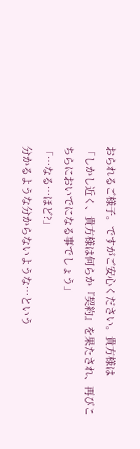おられるご様子。ですがご安心ください。貴方様は
「しかし近く、貴方様は何らか『契約』を果たされ、再びこちらにおいでになる事でしょう」
「…なる…ほど?」
分かるような分からないような…という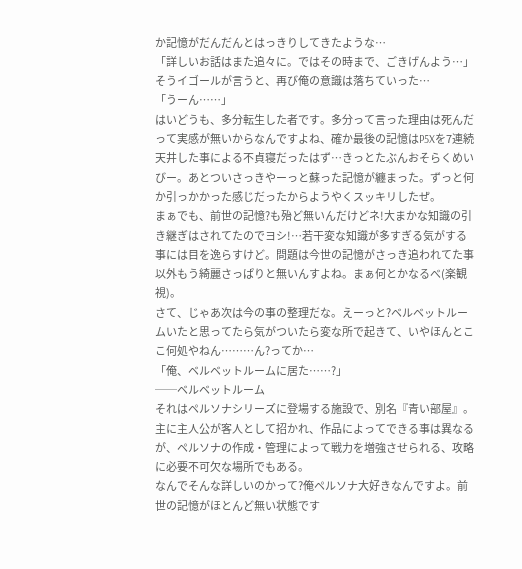か記憶がだんだんとはっきりしてきたような…
「詳しいお話はまた追々に。ではその時まで、ごきげんよう…」
そうイゴールが言うと、再び俺の意識は落ちていった…
「うーん……」
はいどうも、多分転生した者です。多分って言った理由は死んだって実感が無いからなんですよね、確か最後の記憶はP5Xを7連続天井した事による不貞寝だったはず…きっとたぶんおそらくめいびー。あとついさっきやーっと蘇った記憶が纏まった。ずっと何か引っかかった感じだったからようやくスッキリしたぜ。
まぁでも、前世の記憶?も殆ど無いんだけどネ!大まかな知識の引き継ぎはされてたのでヨシ!…若干変な知識が多すぎる気がする事には目を逸らすけど。問題は今世の記憶がさっき追われてた事以外もう綺麗さっぱりと無いんすよね。まぁ何とかなるべ(楽観視)。
さて、じゃあ次は今の事の整理だな。えーっと?ベルベットルームいたと思ってたら気がついたら変な所で起きて、いやほんとここ何処やねん………ん?ってか…
「俺、ベルベットルームに居た……?」
──ベルベットルーム
それはペルソナシリーズに登場する施設で、別名『青い部屋』。
主に主人公が客人として招かれ、作品によってできる事は異なるが、ペルソナの作成・管理によって戦力を増強させられる、攻略に必要不可欠な場所でもある。
なんでそんな詳しいのかって?俺ペルソナ大好きなんですよ。前世の記憶がほとんど無い状態です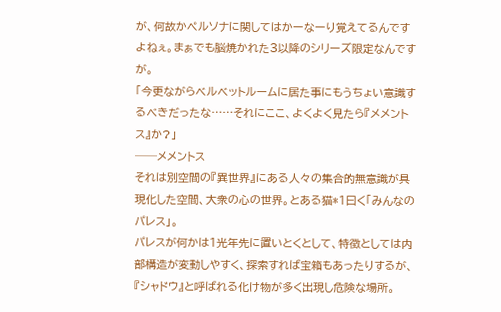が、何故かペルソナに関してはかーなーり覚えてるんですよねぇ。まぁでも脳焼かれた3以降のシリーズ限定なんですが。
「今更ながらベルベットルームに居た事にもうちょい意識するべきだったな……それにここ、よくよく見たら『メメントス』か?」
──メメントス
それは別空間の『異世界』にある人々の集合的無意識が具現化した空間、大衆の心の世界。とある猫*1曰く「みんなのパレス」。
パレスが何かは1光年先に置いとくとして、特徴としては内部構造が変動しやすく、探索すれば宝箱もあったりするが、『シャドウ』と呼ばれる化け物が多く出現し危険な場所。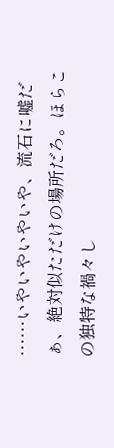……いやいやいやいや、流石に嘘だぁ、絶対似ただけの場所だろ。ほらこの独特な禍々し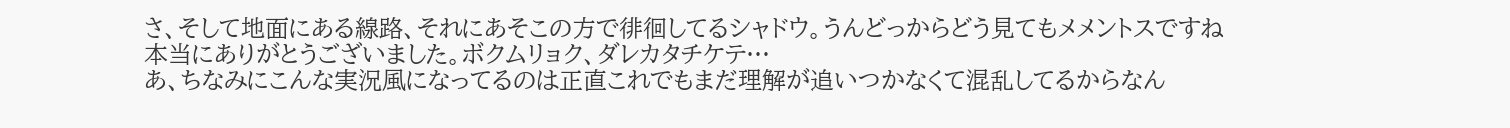さ、そして地面にある線路、それにあそこの方で徘徊してるシャドウ。うんどっからどう見てもメメントスですね本当にありがとうございました。ボクムリョク、ダレカタチケテ…
あ、ちなみにこんな実況風になってるのは正直これでもまだ理解が追いつかなくて混乱してるからなん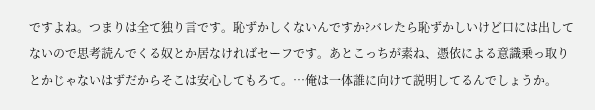ですよね。つまりは全て独り言です。恥ずかしくないんですか?バレたら恥ずかしいけど口には出してないので思考読んでくる奴とか居なければセーフです。あとこっちが素ね、憑依による意識乗っ取りとかじゃないはずだからそこは安心してもろて。…俺は一体誰に向けて説明してるんでしょうか。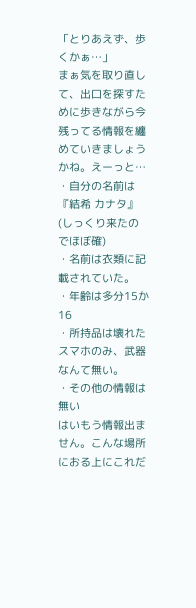「とりあえず、歩くかぁ…」
まぁ気を取り直して、出口を探すために歩きながら今残ってる情報を纏めていきましょうかね。えーっと…
・自分の名前は『結希 カナタ』(しっくり来たのでほぼ確)
・名前は衣類に記載されていた。
・年齢は多分15か16
・所持品は壊れたスマホのみ、武器なんて無い。
・その他の情報は無い
はいもう情報出ません。こんな場所におる上にこれだ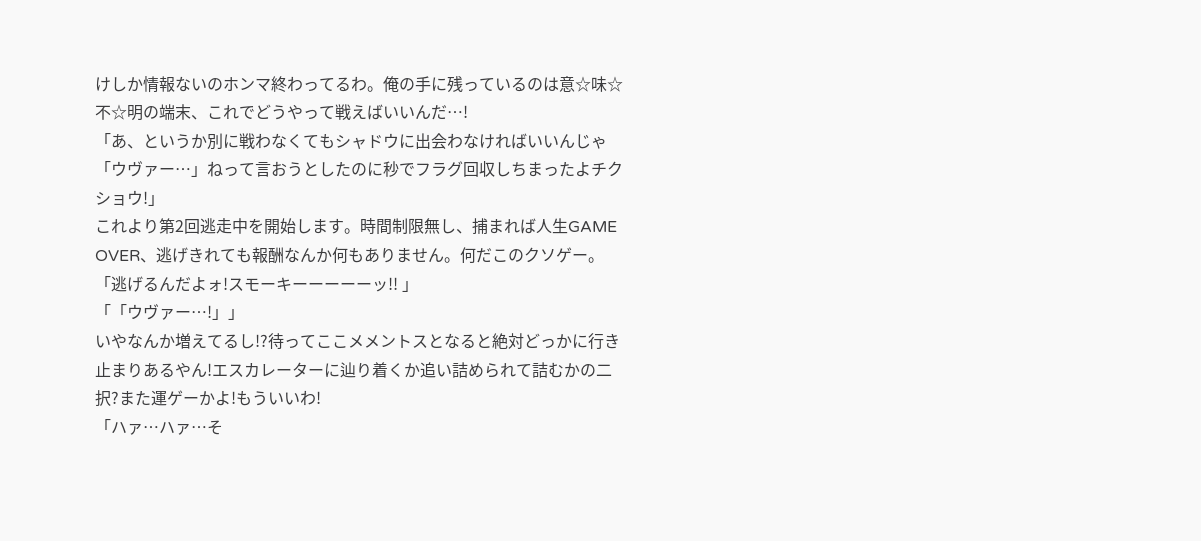けしか情報ないのホンマ終わってるわ。俺の手に残っているのは意☆味☆不☆明の端末、これでどうやって戦えばいいんだ…!
「あ、というか別に戦わなくてもシャドウに出会わなければいいんじゃ「ウヴァー…」ねって言おうとしたのに秒でフラグ回収しちまったよチクショウ!」
これより第2回逃走中を開始します。時間制限無し、捕まれば人生GAME OVER、逃げきれても報酬なんか何もありません。何だこのクソゲー。
「逃げるんだよォ!スモーキーーーーーッ!! 」
「「ウヴァー…!」」
いやなんか増えてるし!?待ってここメメントスとなると絶対どっかに行き止まりあるやん!エスカレーターに辿り着くか追い詰められて詰むかの二択?また運ゲーかよ!もういいわ!
「ハァ…ハァ…そ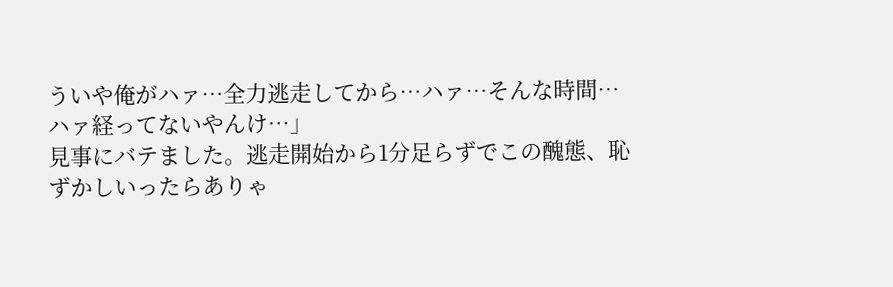ういや俺がハァ…全力逃走してから…ハァ…そんな時間…ハァ経ってないやんけ…」
見事にバテました。逃走開始から1分足らずでこの醜態、恥ずかしいったらありゃ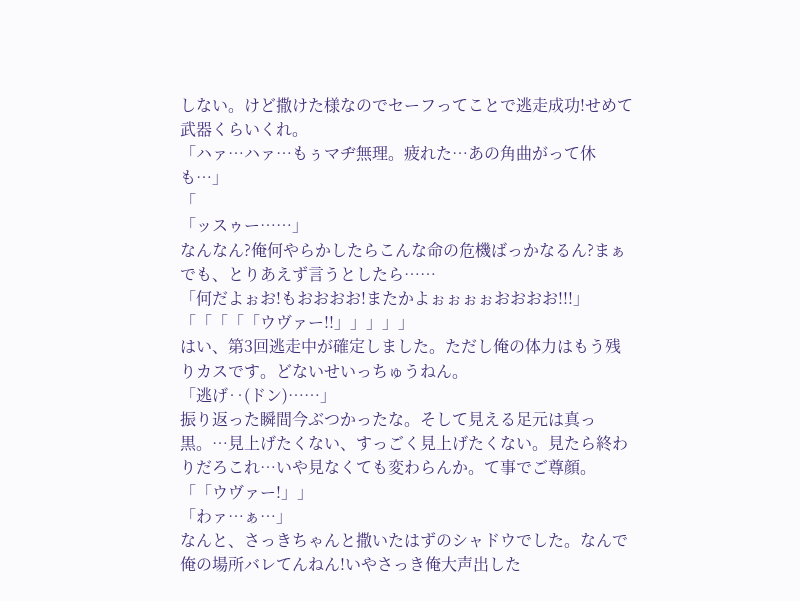しない。けど撒けた様なのでセーフってことで逃走成功!せめて武器くらいくれ。
「ハァ…ハァ…もぅマヂ無理。疲れた…あの角曲がって休も…」
「
「ッスゥー……」
なんなん?俺何やらかしたらこんな命の危機ばっかなるん?まぁでも、とりあえず言うとしたら……
「何だよぉお!もおおおお!またかよぉぉぉぉおおおお!!!」
「「「「「ウヴァー!!」」」」」
はい、第3回逃走中が確定しました。ただし俺の体力はもう残りカスです。どないせいっちゅうねん。
「逃げ‥(ドン)……」
振り返った瞬間今ぶつかったな。そして見える足元は真っ黒。…見上げたくない、すっごく見上げたくない。見たら終わりだろこれ…いや見なくても変わらんか。て事でご尊顔。
「「ウヴァー!」」
「わァ…ぁ…」
なんと、さっきちゃんと撒いたはずのシャドウでした。なんで俺の場所バレてんねん!いやさっき俺大声出した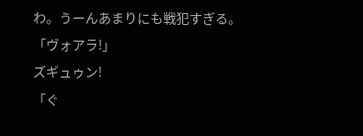わ。うーんあまりにも戦犯すぎる。
「ヴォアラ!」
ズギュゥン!
「ぐ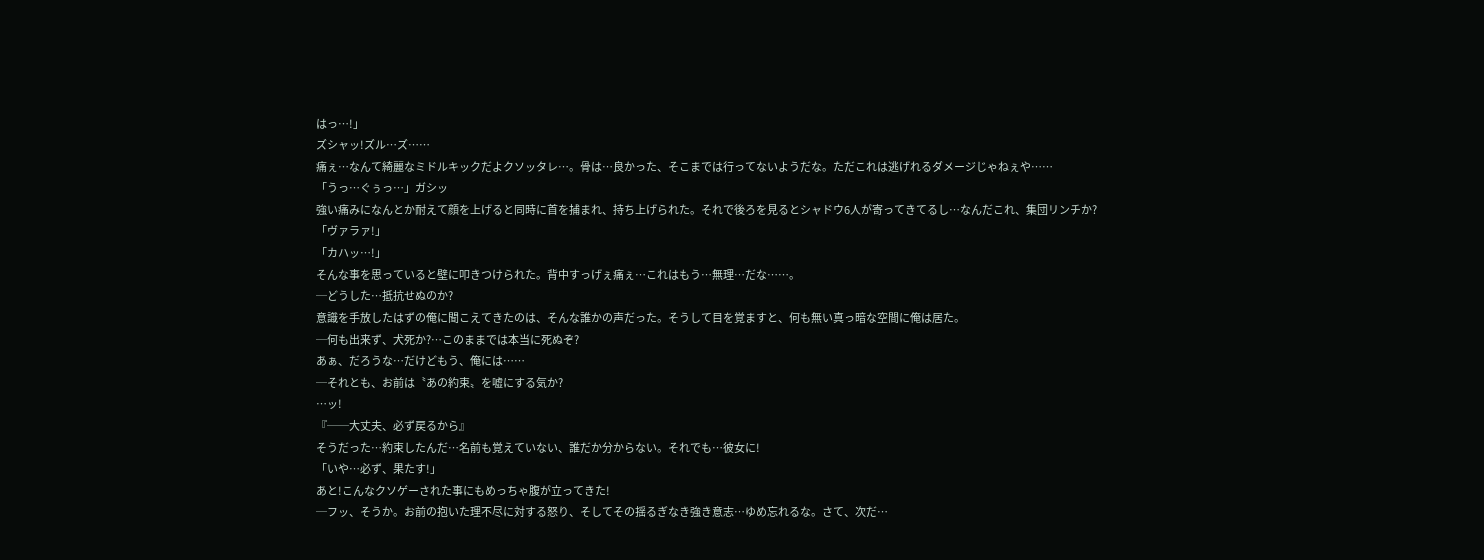はっ…!」
ズシャッ!ズル…ズ……
痛ぇ…なんて綺麗なミドルキックだよクソッタレ…。骨は…良かった、そこまでは行ってないようだな。ただこれは逃げれるダメージじゃねぇや……
「うっ…ぐぅっ…」ガシッ
強い痛みになんとか耐えて顔を上げると同時に首を捕まれ、持ち上げられた。それで後ろを見るとシャドウ6人が寄ってきてるし…なんだこれ、集団リンチか?
「ヴァラァ!」
「カハッ…!」
そんな事を思っていると壁に叩きつけられた。背中すっげぇ痛ぇ…これはもう…無理…だな……。
─どうした…抵抗せぬのか?
意識を手放したはずの俺に聞こえてきたのは、そんな誰かの声だった。そうして目を覚ますと、何も無い真っ暗な空間に俺は居た。
─何も出来ず、犬死か?…このままでは本当に死ぬぞ?
あぁ、だろうな…だけどもう、俺には……
─それとも、お前は〝あの約束〟を嘘にする気か?
…ッ!
『──大丈夫、必ず戻るから』
そうだった…約束したんだ…名前も覚えていない、誰だか分からない。それでも…彼女に!
「いや…必ず、果たす!」
あと!こんなクソゲーされた事にもめっちゃ腹が立ってきた!
─フッ、そうか。お前の抱いた理不尽に対する怒り、そしてその揺るぎなき強き意志…ゆめ忘れるな。さて、次だ…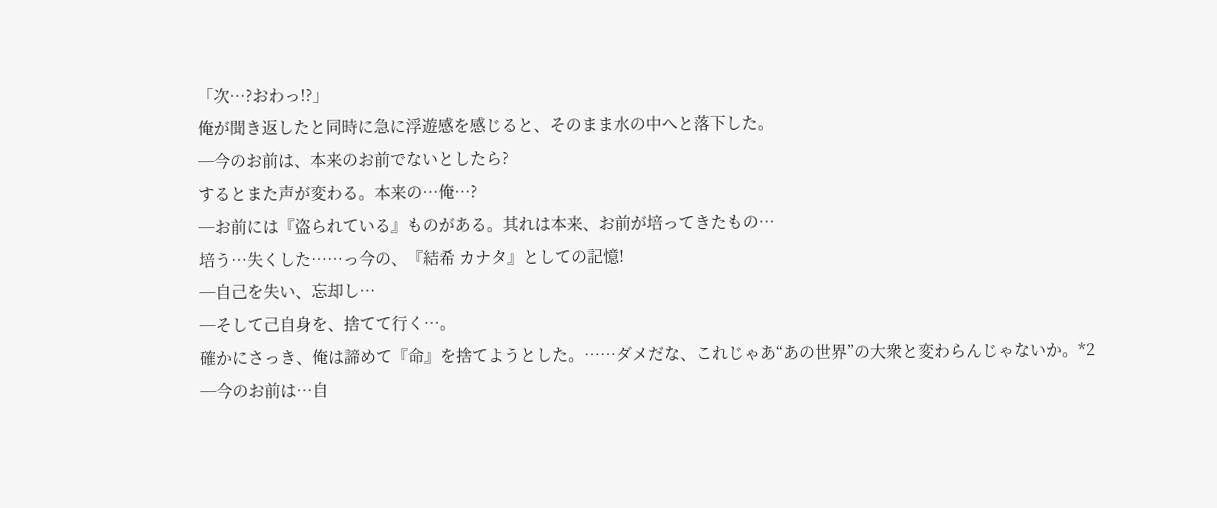「次…?おわっ!?」
俺が聞き返したと同時に急に浮遊感を感じると、そのまま水の中へと落下した。
─今のお前は、本来のお前でないとしたら?
するとまた声が変わる。本来の…俺…?
─お前には『盗られている』ものがある。其れは本来、お前が培ってきたもの…
培う…失くした……っ今の、『結希 カナタ』としての記憶!
─自己を失い、忘却し…
─そして己自身を、捨てて行く…。
確かにさっき、俺は諦めて『命』を捨てようとした。……ダメだな、これじゃあ“あの世界”の大衆と変わらんじゃないか。*2
─今のお前は…自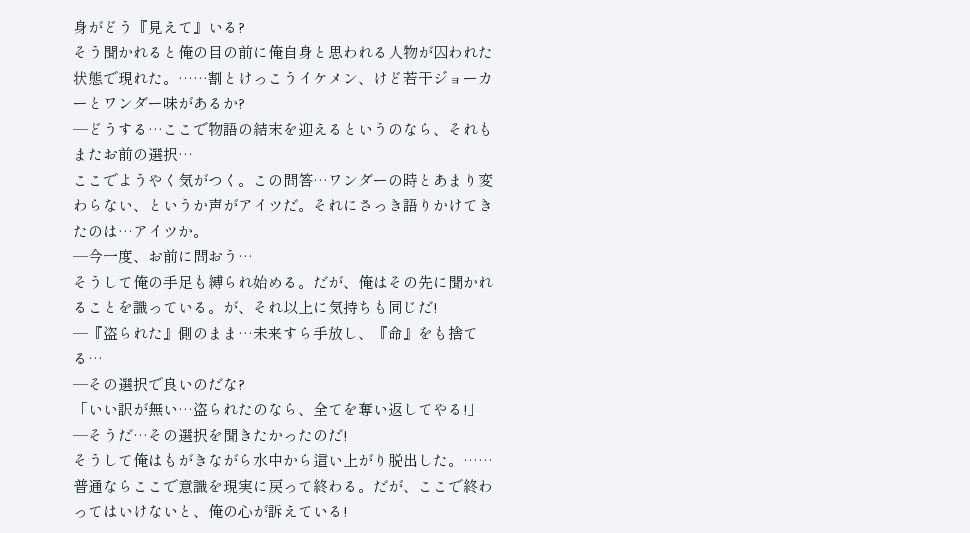身がどう『見えて』いる?
そう聞かれると俺の目の前に俺自身と思われる人物が囚われた状態で現れた。……割とけっこうイケメン、けど若干ジョーカーとワンダー味があるか?
─どうする…ここで物語の結末を迎えるというのなら、それもまたお前の選択…
ここでようやく気がつく。この問答…ワンダーの時とあまり変わらない、というか声がアイツだ。それにさっき語りかけてきたのは…アイツか。
─今一度、お前に問おう…
そうして俺の手足も縛られ始める。だが、俺はその先に聞かれることを識っている。が、それ以上に気持ちも同じだ!
─『盗られた』側のまま…未来すら手放し、『命』をも捨てる…
─その選択で良いのだな?
「いい訳が無い…盗られたのなら、全てを奪い返してやる!」
─そうだ…その選択を聞きたかったのだ!
そうして俺はもがきながら水中から這い上がり脱出した。……普通ならここで意識を現実に戻って終わる。だが、ここで終わってはいけないと、俺の心が訴えている!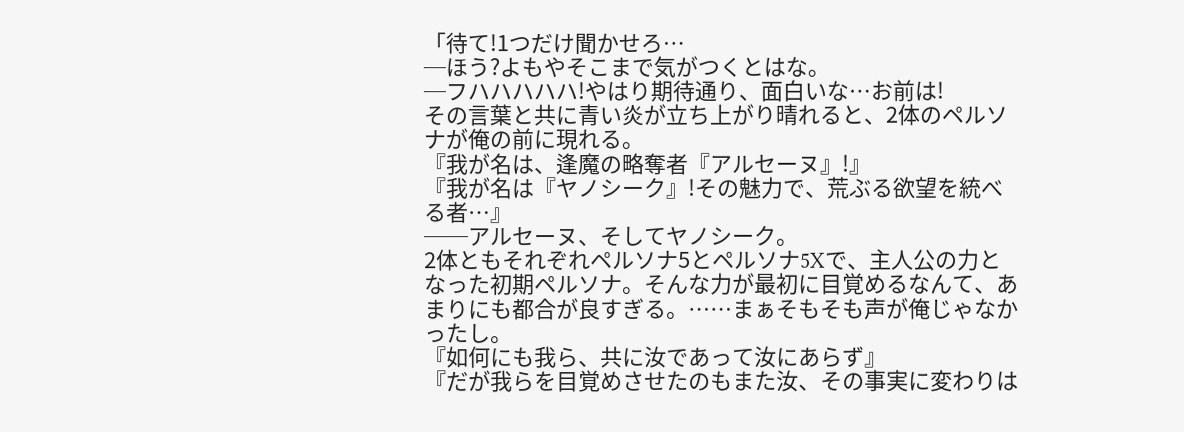「待て!1つだけ聞かせろ…
─ほう?よもやそこまで気がつくとはな。
─フハハハハハ!やはり期待通り、面白いな…お前は!
その言葉と共に青い炎が立ち上がり晴れると、2体のペルソナが俺の前に現れる。
『我が名は、逢魔の略奪者『アルセーヌ』!』
『我が名は『ヤノシーク』!その魅力で、荒ぶる欲望を統べる者…』
──アルセーヌ、そしてヤノシーク。
2体ともそれぞれペルソナ5とペルソナ5Xで、主人公の力となった初期ペルソナ。そんな力が最初に目覚めるなんて、あまりにも都合が良すぎる。……まぁそもそも声が俺じゃなかったし。
『如何にも我ら、共に汝であって汝にあらず』
『だが我らを目覚めさせたのもまた汝、その事実に変わりは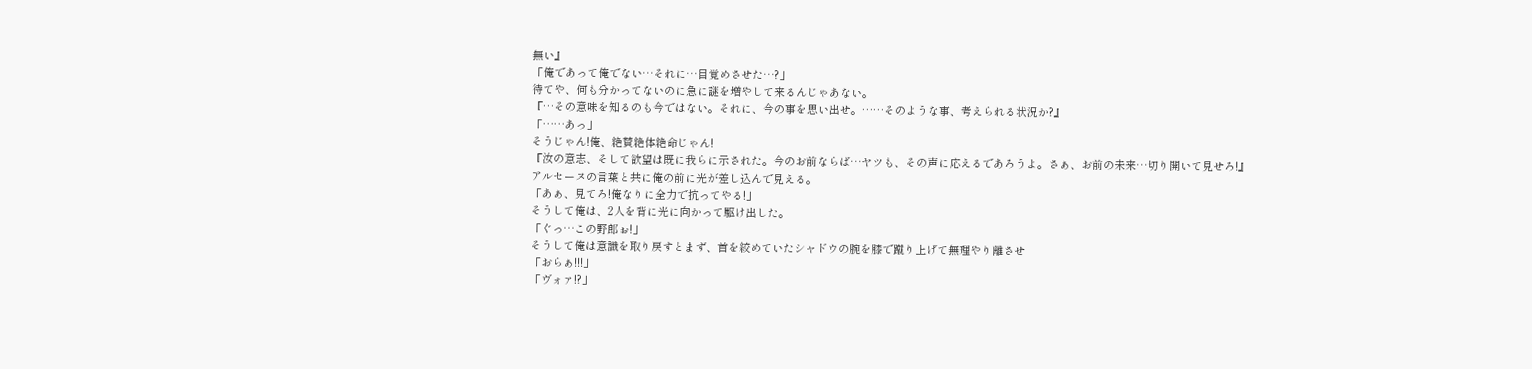無い』
「俺であって俺でない…それに…目覚めさせた…?」
待てや、何も分かってないのに急に謎を増やして来るんじゃあない。
『…その意味を知るのも今ではない。それに、今の事を思い出せ。……そのような事、考えられる状況か?』
「……あっ」
そうじゃん!俺、絶賛絶体絶命じゃん!
『汝の意志、そして欲望は既に我らに示された。今のお前ならば…ヤツも、その声に応えるであろうよ。さぁ、お前の未来…切り開いて見せろ!』
アルセーヌの言葉と共に俺の前に光が差し込んで見える。
「あぁ、見てろ!俺なりに全力で抗ってやる!」
そうして俺は、2人を背に光に向かって駆け出した。
「ぐっ…この野郎ぉ!」
そうして俺は意識を取り戻すとまず、首を絞めていたシャドウの腕を膝で蹴り上げて無理やり離させ
「おらぁ!!!」
「ヴォァ!?」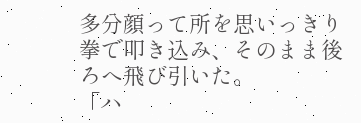多分顔って所を思いっきり拳で叩き込み、そのまま後ろへ飛び引いた。
「ハ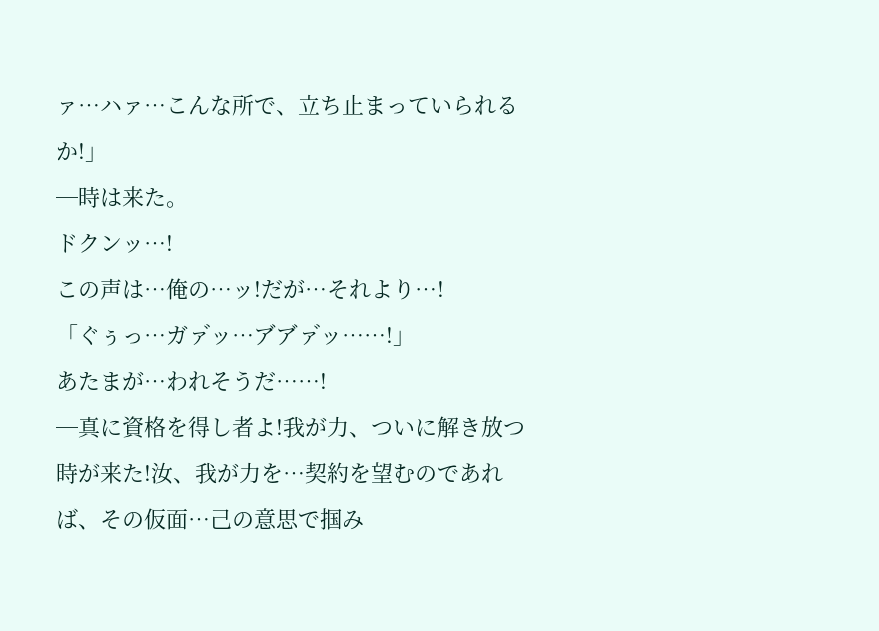ァ…ハァ…こんな所で、立ち止まっていられるか!」
─時は来た。
ドクンッ…!
この声は…俺の…ッ!だが…それより…!
「ぐぅっ…ガァ゙ッ…ア゙ア゙ァ゙ッ……!」
あたまが…われそうだ……!
─真に資格を得し者よ!我が力、ついに解き放つ時が来た!汝、我が力を…契約を望むのであれば、その仮面…己の意思で掴み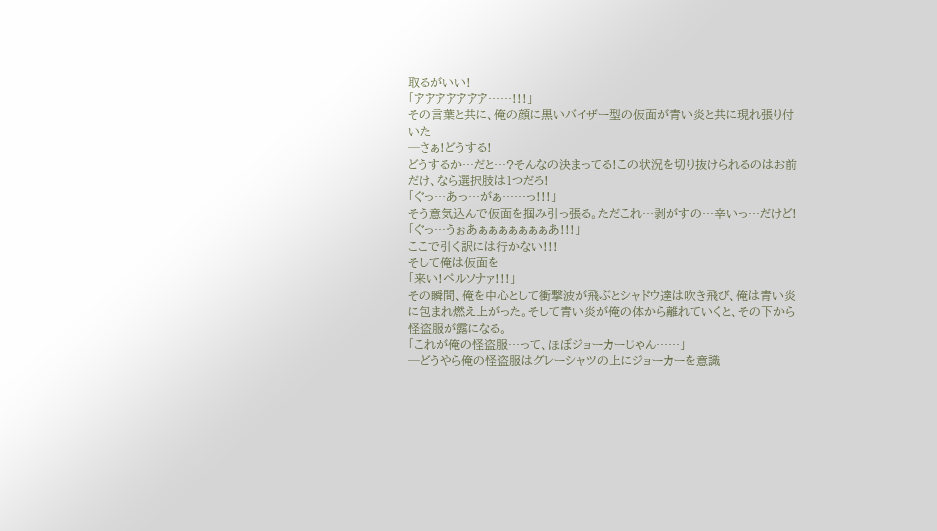取るがいい!
「ア゙ア゙ア゙ア゙ア゙ア゙ア゙……!!!」
その言葉と共に、俺の顔に黒いバイザー型の仮面が青い炎と共に現れ張り付いた
─さぁ!どうする!
どうするか…だと…?そんなの決まってる!この状況を切り抜けられるのはお前だけ、なら選択肢は1つだろ!
「ぐっ…あっ…がぁ……っ!!!」
そう意気込んで仮面を掴み引っ張る。ただこれ…剥がすの…辛いっ…だけど!
「ぐっ…うぉあぁぁぁぁぁぁぁあ!!!」
ここで引く訳には行かない!!!
そして俺は仮面を
「来い!ペルソナァ!!!」
その瞬間、俺を中心として衝撃波が飛ぶとシャドウ達は吹き飛び、俺は青い炎に包まれ燃え上がった。そして青い炎が俺の体から離れていくと、その下から怪盗服が露になる。
「これが俺の怪盗服…って、ほぼジョーカーじゃん……」
─どうやら俺の怪盗服はグレーシャツの上にジョーカーを意識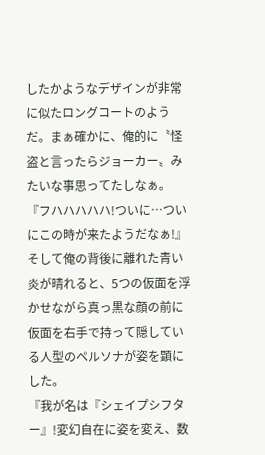したかようなデザインが非常に似たロングコートのようだ。まぁ確かに、俺的に〝怪盗と言ったらジョーカー〟みたいな事思ってたしなぁ。
『フハハハハハ!ついに…ついにこの時が来たようだなぁ!』
そして俺の背後に離れた青い炎が晴れると、5つの仮面を浮かせながら真っ黒な顔の前に仮面を右手で持って隠している人型のペルソナが姿を顕にした。
『我が名は『シェイプシフター』!変幻自在に姿を変え、数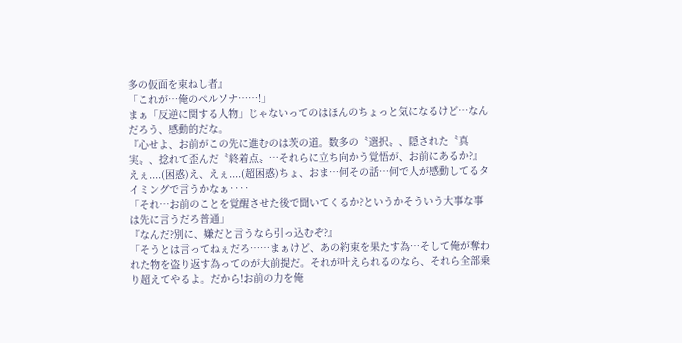多の仮面を束ねし者』
「これが…俺のペルソナ……!」
まぁ「反逆に関する人物」じゃないってのはほんのちょっと気になるけど…なんだろう、感動的だな。
『心せよ、お前がこの先に進むのは茨の道。数多の〝選択〟、隠された〝真実〟、捻れて歪んだ〝終着点〟…それらに立ち向かう覚悟が、お前にあるか?』
えぇ....(困惑)え、えぇ....(超困惑)ちょ、おま…何その話…何で人が感動してるタイミングで言うかなぁ‥‥
「それ…お前のことを覚醒させた後で聞いてくるか?というかそういう大事な事は先に言うだろ普通」
『なんだ?別に、嫌だと言うなら引っ込むぞ?』
「そうとは言ってねぇだろ……まぁけど、あの約束を果たす為…そして俺が奪われた物を盗り返す為ってのが大前提だ。それが叶えられるのなら、それら全部乗り超えてやるよ。だから!お前の力を俺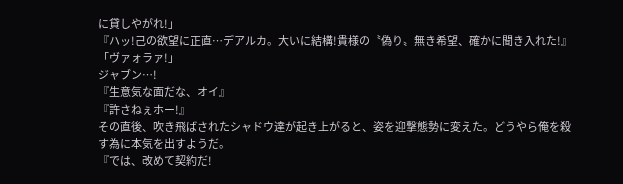に貸しやがれ!」
『ハッ!己の欲望に正直…デアルカ。大いに結構!貴様の〝偽り〟無き希望、確かに聞き入れた!』
「ヴァォラァ!」
ジャブン…!
『生意気な面だな、オイ』
『許さねぇホー!』
その直後、吹き飛ばされたシャドウ達が起き上がると、姿を迎撃態勢に変えた。どうやら俺を殺す為に本気を出すようだ。
『では、改めて契約だ!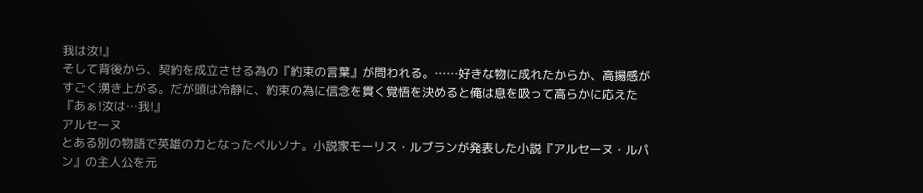我は汝!』
そして背後から、契約を成立させる為の『約束の言葉』が問われる。……好きな物に成れたからか、高揚感がすごく湧き上がる。だが頭は冷静に、約束の為に信念を貫く覚悟を決めると俺は息を吸って高らかに応えた
『あぁ!汝は…我!』
アルセーヌ
とある別の物語で英雄の力となったペルソナ。小説家モーリス・ルブランが発表した小説『アルセーヌ・ルパン』の主人公を元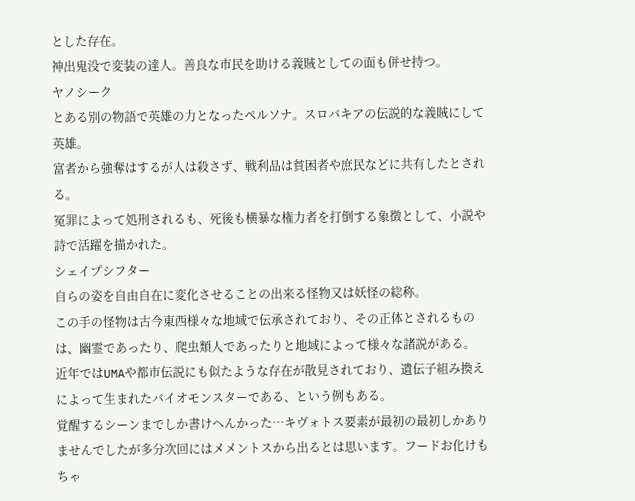とした存在。
神出鬼没で変装の達人。善良な市民を助ける義賊としての面も併せ持つ。
ヤノシーク
とある別の物語で英雄の力となったペルソナ。スロバキアの伝説的な義賊にして英雄。
富者から強奪はするが人は殺さず、戦利品は貧困者や庶民などに共有したとされる。
冤罪によって処刑されるも、死後も横暴な権力者を打倒する象徴として、小説や詩で活躍を描かれた。
シェイプシフター
自らの姿を自由自在に変化させることの出来る怪物又は妖怪の総称。
この手の怪物は古今東西様々な地域で伝承されており、その正体とされるものは、幽霊であったり、爬虫類人であったりと地域によって様々な諸説がある。
近年ではUMAや都市伝説にも似たような存在が散見されており、遺伝子組み換えによって生まれたバイオモンスターである、という例もある。
覚醒するシーンまでしか書けへんかった…キヴォトス要素が最初の最初しかありませんでしたが多分次回にはメメントスから出るとは思います。フードお化けもちゃ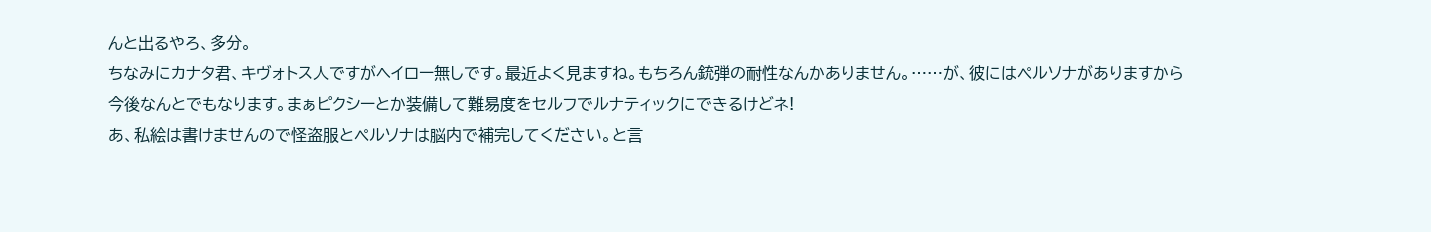んと出るやろ、多分。
ちなみにカナタ君、キヴォトス人ですがヘイロー無しです。最近よく見ますね。もちろん銃弾の耐性なんかありません。……が、彼にはペルソナがありますから今後なんとでもなります。まぁピクシーとか装備して難易度をセルフでルナティックにできるけどネ!
あ、私絵は書けませんので怪盗服とペルソナは脳内で補完してください。と言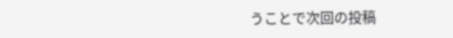うことで次回の投稿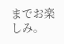までお楽しみ。